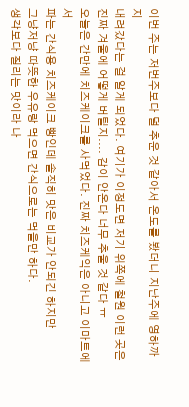이번 주는 저번주보다 덜 추운 것 같아서 온도를 봤더니 지난주에 영하까지
내려갔다는 걸 알게 되었다. 여기가 이정도면 저기 위쪽에 철원 이런 곳은
진짜 겨울에 어떻게 버틸지.... 감이 안온다 너무 추울 것 같다 ㅠ
오늘은 간만에 치즈케이크를 사먹었다. 진짜 치즈케익은 아니고 이마트에서
파는 간식용 치즈케이크 빵인데 솔직히 맛은 비교가 안되긴 하지만
그냥저냥 따뜻한 우유랑 먹으면 간식으로는 먹을만 하다.
생각보다 질리는 맛이라 나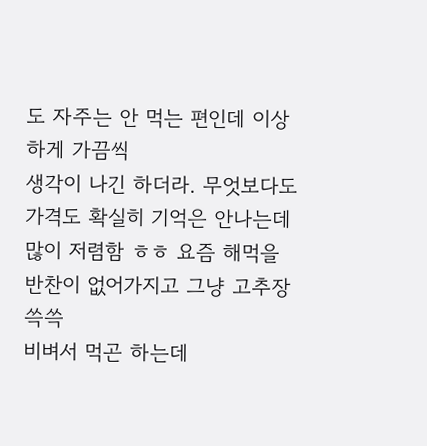도 자주는 안 먹는 편인데 이상하게 가끔씩
생각이 나긴 하더라. 무엇보다도 가격도 확실히 기억은 안나는데
많이 저렴함 ㅎㅎ 요즘 해먹을 반찬이 없어가지고 그냥 고추장 쓱쓱
비벼서 먹곤 하는데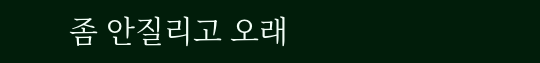좀 안질리고 오래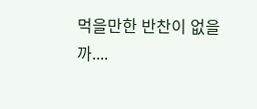먹을만한 반찬이 없을까....